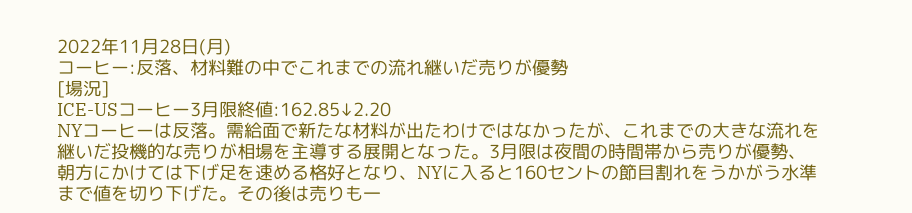2022年11月28日(月)
コーヒー:反落、材料難の中でこれまでの流れ継いだ売りが優勢
[場況]
ICE-USコーヒー3月限終値:162.85↓2.20
NYコーヒーは反落。需給面で新たな材料が出たわけではなかったが、これまでの大きな流れを継いだ投機的な売りが相場を主導する展開となった。3月限は夜間の時間帯から売りが優勢、朝方にかけては下げ足を速める格好となり、NYに入ると160セントの節目割れをうかがう水準まで値を切り下げた。その後は売りも一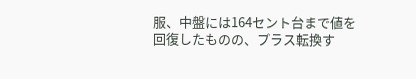服、中盤には164セント台まで値を回復したものの、プラス転換す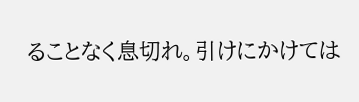ることなく息切れ。引けにかけては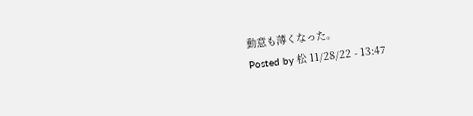動意も薄くなった。
Posted by 松 11/28/22 - 13:47